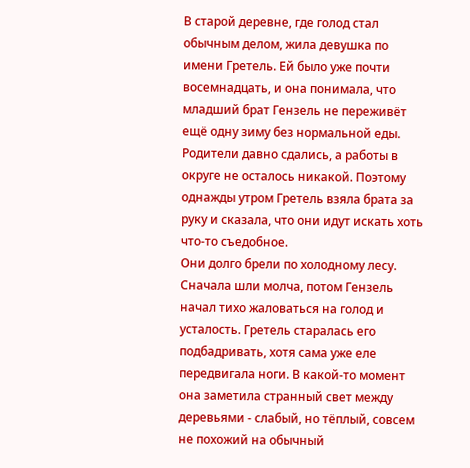В старой деревне, где голод стал обычным делом, жила девушка по имени Гретель. Ей было уже почти восемнадцать, и она понимала, что младший брат Гензель не переживёт ещё одну зиму без нормальной еды. Родители давно сдались, а работы в округе не осталось никакой. Поэтому однажды утром Гретель взяла брата за руку и сказала, что они идут искать хоть что-то съедобное.
Они долго брели по холодному лесу. Сначала шли молча, потом Гензель начал тихо жаловаться на голод и усталость. Гретель старалась его подбадривать, хотя сама уже еле передвигала ноги. В какой-то момент она заметила странный свет между деревьями - слабый, но тёплый, совсем не похожий на обычный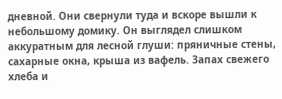дневной. Они свернули туда и вскоре вышли к небольшому домику. Он выглядел слишком аккуратным для лесной глуши: пряничные стены, сахарные окна, крыша из вафель. Запах свежего хлеба и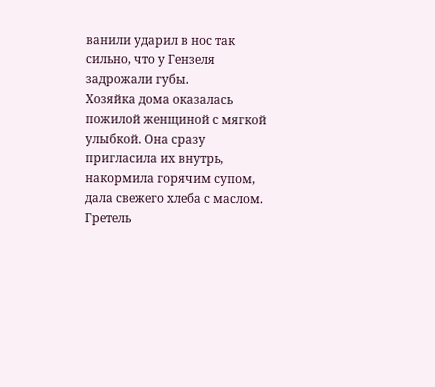ванили ударил в нос так сильно, что у Гензеля задрожали губы.
Хозяйка дома оказалась пожилой женщиной с мягкой улыбкой. Она сразу пригласила их внутрь, накормила горячим супом, дала свежего хлеба с маслом. Гретель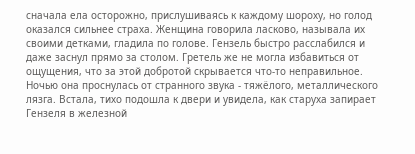сначала ела осторожно, прислушиваясь к каждому шороху, но голод оказался сильнее страха. Женщина говорила ласково, называла их своими детками, гладила по голове. Гензель быстро расслабился и даже заснул прямо за столом. Гретель же не могла избавиться от ощущения, что за этой добротой скрывается что-то неправильное.
Ночью она проснулась от странного звука - тяжёлого, металлического лязга. Встала, тихо подошла к двери и увидела, как старуха запирает Гензеля в железной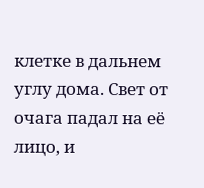клетке в дальнем углу дома. Свет от очага падал на её лицо, и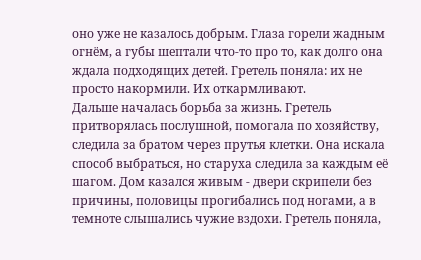оно уже не казалось добрым. Глаза горели жадным огнём, а губы шептали что-то про то, как долго она ждала подходящих детей. Гретель поняла: их не просто накормили. Их откармливают.
Дальше началась борьба за жизнь. Гретель притворялась послушной, помогала по хозяйству, следила за братом через прутья клетки. Она искала способ выбраться, но старуха следила за каждым её шагом. Дом казался живым - двери скрипели без причины, половицы прогибались под ногами, а в темноте слышались чужие вздохи. Гретель поняла,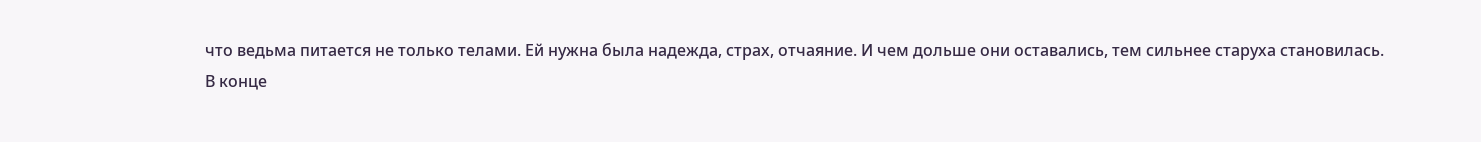что ведьма питается не только телами. Ей нужна была надежда, страх, отчаяние. И чем дольше они оставались, тем сильнее старуха становилась.
В конце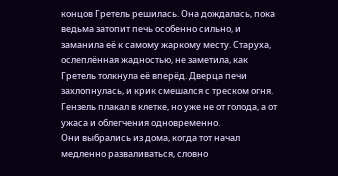концов Гретель решилась. Она дождалась, пока ведьма затопит печь особенно сильно, и заманила её к самому жаркому месту. Старуха, ослеплённая жадностью, не заметила, как Гретель толкнула её вперёд. Дверца печи захлопнулась, и крик смешался с треском огня. Гензель плакал в клетке, но уже не от голода, а от ужаса и облегчения одновременно.
Они выбрались из дома, когда тот начал медленно разваливаться, словно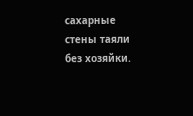сахарные стены таяли без хозяйки.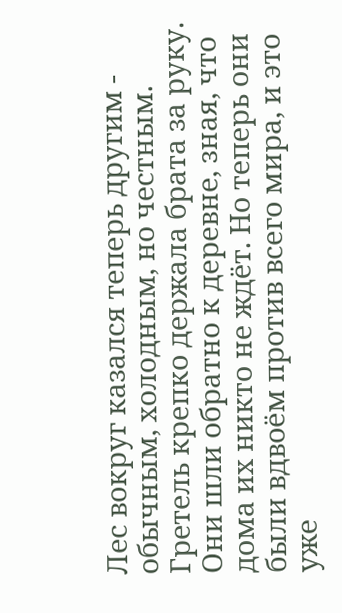Лес вокруг казался теперь другим - обычным, холодным, но честным. Гретель крепко держала брата за руку. Они шли обратно к деревне, зная, что дома их никто не ждёт. Но теперь они были вдвоём против всего мира, и это уже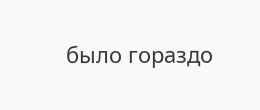было гораздо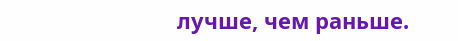лучше, чем раньше.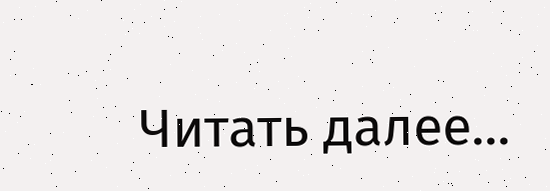Читать далее...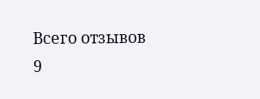Всего отзывов
9